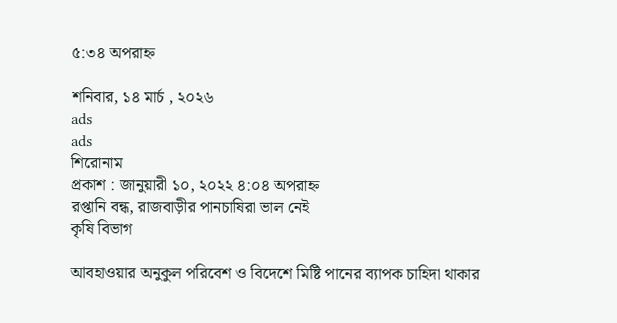৫:৩৪ অপরাহ্ন

শনিবার, ১৪ মার্চ , ২০২৬
ads
ads
শিরোনাম
প্রকাশ : জানুয়ারী ১০, ২০২২ ৪:০৪ অপরাহ্ন
রপ্তানি বন্ধ, রাজবাড়ীর পানচাষিরা ভাল নেই
কৃষি বিভাগ

আবহাওয়ার অনুকুল পরিবেশ ও বিদেশে মিষ্টি পানের ব্যাপক চাহিদা থাকার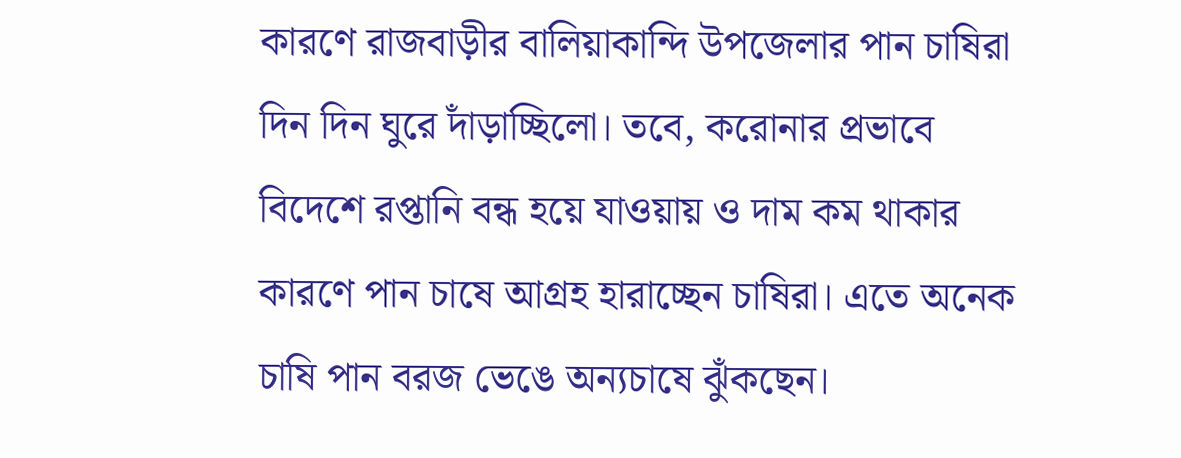কারণে রাজবাড়ীর বালিয়াকান্দি উপজেলার পান চাষিরা দিন দিন ঘুরে দাঁড়াচ্ছিলো। তবে, করোনার প্রভাবে বিদেশে রপ্তানি বন্ধ হয়ে যাওয়ায় ও দাম কম থাকার কারণে পান চাষে আগ্রহ হারাচ্ছেন চাষিরা। এতে অনেক চাষি পান বরজ ভেঙে অন্যচাষে ঝুঁকছেন।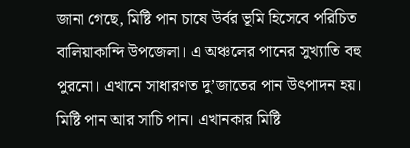জানা গেছে, মিষ্টি পান চাষে উর্বর ভূমি হিসেবে পরিচিত বালিয়াকান্দি উপজেলা। এ অঞ্চলের পানের সুখ্যাতি বহু পুরনো। এখানে সাধারণত দু’জাতের পান উৎপাদন হয়। মিষ্টি পান আর সাচি পান। এখানকার মিষ্টি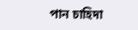পান চাহিদা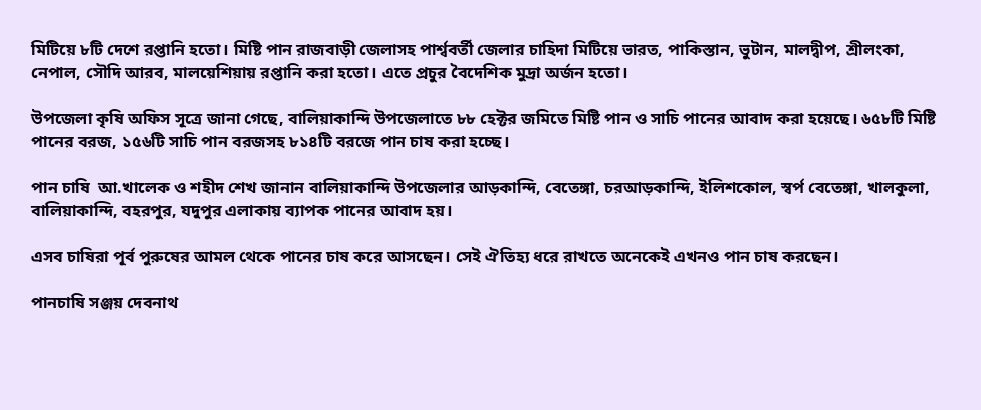মিটিয়ে ৮টি দেশে রপ্তানি হতো। মিষ্টি পান রাজবাড়ী জেলাসহ পার্শ্ববর্তী জেলার চাহিদা মিটিয়ে ভারত, পাকিস্তান, ভুটান, মালদ্বীপ, শ্রীলংকা, নেপাল, সৌদি আরব, মালয়েশিয়ায় রপ্তানি করা হতো। এতে প্রচুর বৈদেশিক মুদ্রা অর্জন হতো।

উপজেলা কৃষি অফিস সূত্রে জানা গেছে, বালিয়াকান্দি উপজেলাতে ৮৮ হেক্টর জমিতে মিষ্টি পান ও সাচি পানের আবাদ করা হয়েছে। ৬৫৮টি মিষ্টি পানের বরজ, ১৫৬টি সাচি পান বরজসহ ৮১৪টি বরজে পান চাষ করা হচ্ছে।

পান চাষি  আ.খালেক ও শহীদ শেখ জানান বালিয়াকান্দি উপজেলার আড়কান্দি, বেতেঙ্গা, চরআড়কান্দি, ইলিশকোল, স্বর্প বেতেঙ্গা, খালকুলা, বালিয়াকান্দি, বহরপুর, যদুপুর এলাকায় ব্যাপক পানের আবাদ হয়।

এসব চাষিরা পূর্ব পুরুষের আমল থেকে পানের চাষ করে আসছেন। সেই ঐতিহ্য ধরে রাখতে অনেকেই এখনও পান চাষ করছেন।

পানচাষি সঞ্জয় দেবনাথ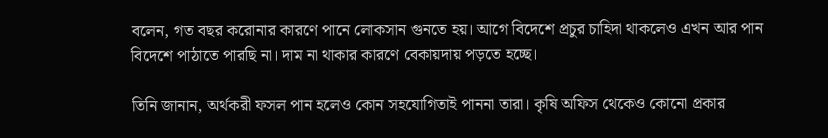বলেন, গত বছর করোনার কারণে পানে লোকসান গুনতে হয়। আগে বিদেশে প্রচুর চাহিদা থাকলেও এখন আর পান বিদেশে পাঠাতে পারছি না। দাম না থাকার কারণে বেকায়দায় পড়তে হচ্ছে।

তিনি জানান, অর্থকরী ফসল পান হলেও কোন সহযোগিতাই পাননা তারা। কৃষি অফিস থেকেও কোনো প্রকার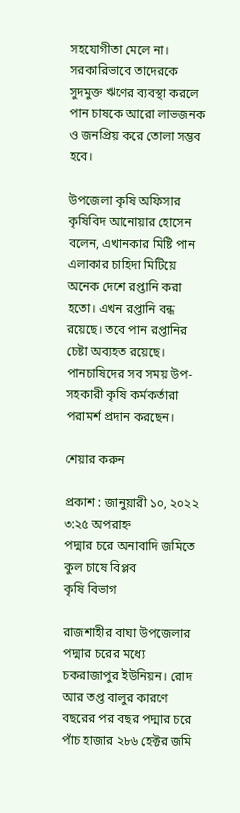সহযোগীতা মেলে না। সরকারিভাবে তাদেরকে সুদমুক্ত ঋণের ব্যবস্থা করলে পান চাষকে আরো লাভজনক ও জনপ্রিয় করে তোলা সম্ভব হবে।

উপজেলা কৃষি অফিসার কৃষিবিদ আনোয়ার হোসেন বলেন, এখানকার মিষ্টি পান এলাকার চাহিদা মিটিয়ে অনেক দেশে রপ্তানি করা হতো। এখন রপ্তানি বন্ধ রয়েছে। তবে পান রপ্তানির চেষ্টা অব্যহত রয়েছে। পানচাষিদের সব সময় উপ-সহকারী কৃষি কর্মকর্তারা পরামর্শ প্রদান করছেন।

শেয়ার করুন

প্রকাশ : জানুয়ারী ১০, ২০২২ ৩:২৫ অপরাহ্ন
পদ্মার চরে অনাবাদি জমিতে কুল চাষে বিপ্লব
কৃষি বিভাগ

রাজশাহীর বাঘা উপজেলার পদ্মার চরের মধ্যে চকরাজাপুর ইউনিয়ন। রোদ আর তপ্ত বালুর কারণে বছরের পর বছর পদ্মার চরে পাঁচ হাজার ২৮৬ হেক্টর জমি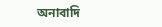অনাবাদি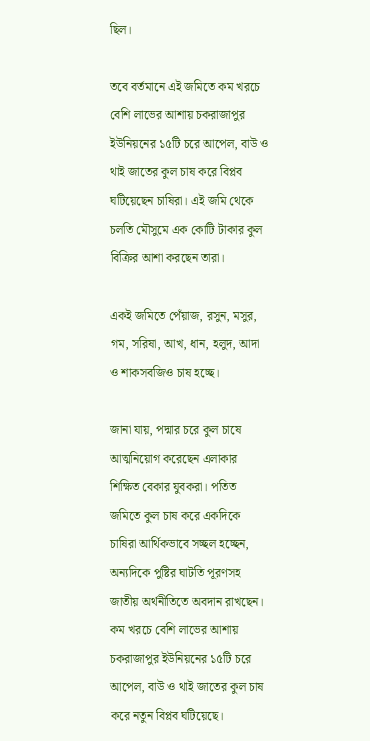ছিল।

তবে বর্তমানে এই জমিতে কম খরচে বেশি লাভের আশায় চকরাজাপুর ইউনিয়নের ১৫টি চরে আপেল, বাউ ও থাই জাতের কুল চাষ করে বিপ্লব ঘটিয়েছেন চাষিরা। এই জমি থেকে চলতি মৌসুমে এক কোটি টাকার কুল বিক্রির আশা করছেন তারা।

একই জমিতে পেঁয়াজ, রসুন, মসুর, গম, সরিষা, আখ, ধান, হলুদ, আদা ও শাকসবজিও চাষ হচ্ছে।

জানা যায়, পদ্মার চরে কুল চাষে আত্মনিয়োগ করেছেন এলাকার শিক্ষিত বেকার যুবকরা। পতিত জমিতে কুল চাষ করে একদিকে চাষিরা আর্থিকভাবে সচ্ছল হচ্ছেন, অন্যদিকে পুষ্টির ঘাটতি পূরণসহ জাতীয় অর্থনীতিতে অবদান রাখছেন। কম খরচে বেশি লাভের আশায় চকরাজাপুর ইউনিয়নের ১৫টি চরে আপেল, বাউ ও থাই জাতের কুল চাষ করে নতুন বিপ্লব ঘটিয়েছে।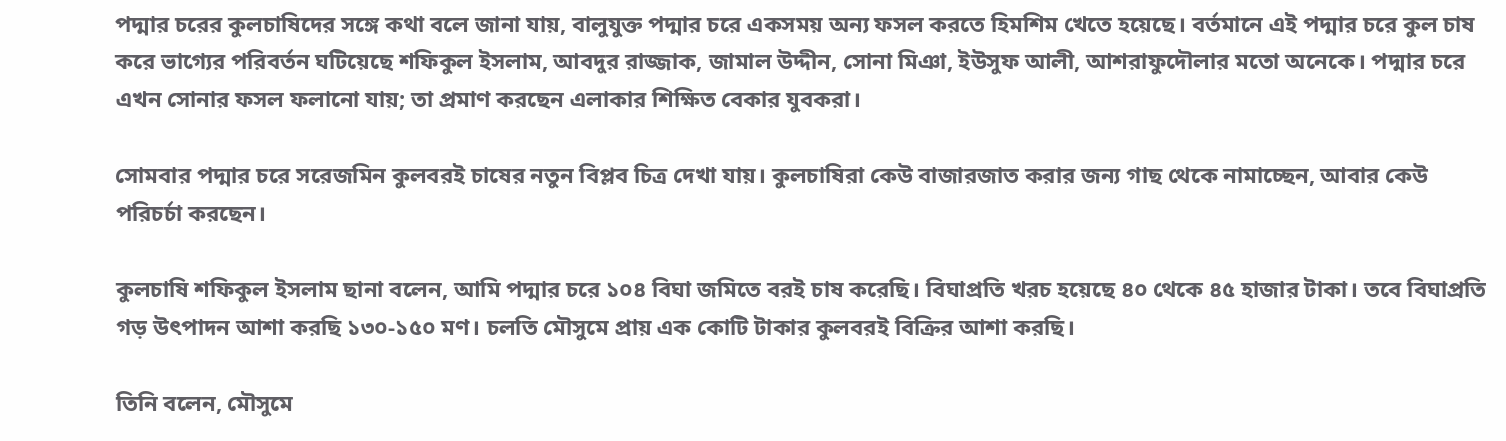পদ্মার চরের কুলচাষিদের সঙ্গে কথা বলে জানা যায়, বালুযুক্ত পদ্মার চরে একসময় অন্য ফসল করতে হিমশিম খেতে হয়েছে। বর্তমানে এই পদ্মার চরে কুল চাষ করে ভাগ্যের পরিবর্তন ঘটিয়েছে শফিকুল ইসলাম, আবদুর রাজ্জাক, জামাল উদ্দীন, সোনা মিঞা, ইউসুফ আলী, আশরাফুদৌলার মতো অনেকে। পদ্মার চরে এখন সোনার ফসল ফলানো যায়; তা প্রমাণ করছেন এলাকার শিক্ষিত বেকার যুবকরা।

সোমবার পদ্মার চরে সরেজমিন কুলবরই চাষের নতুন বিপ্লব চিত্র দেখা যায়। কুলচাষিরা কেউ বাজারজাত করার জন্য গাছ থেকে নামাচ্ছেন, আবার কেউ পরিচর্চা করছেন।

কুলচাষি শফিকুল ইসলাম ছানা বলেন, আমি পদ্মার চরে ১০৪ বিঘা জমিতে বরই চাষ করেছি। বিঘাপ্রতি খরচ হয়েছে ৪০ থেকে ৪৫ হাজার টাকা। তবে বিঘাপ্রতি গড় উৎপাদন আশা করছি ১৩০-১৫০ মণ। চলতি মৌসুমে প্রায় এক কোটি টাকার কুলবরই বিক্রির আশা করছি।

তিনি বলেন, মৌসুমে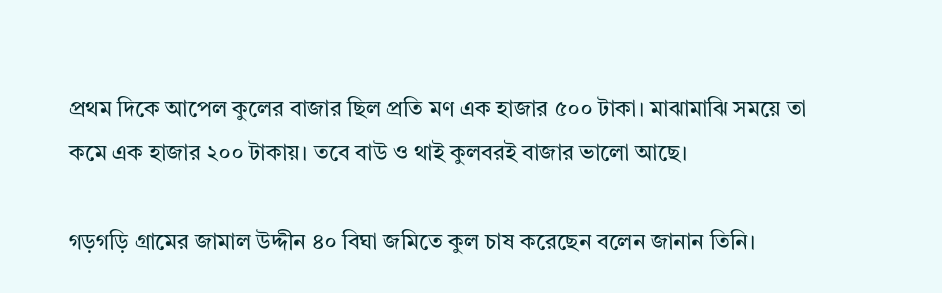প্রথম দিকে আপেল কুলের বাজার ছিল প্রতি মণ এক হাজার ৫০০ টাকা। মাঝামাঝি সময়ে তা কমে এক হাজার ২০০ টাকায়। তবে বাউ ও থাই কুলবরই বাজার ভালো আছে।

গড়গড়ি গ্রামের জামাল উদ্দীন ৪০ বিঘা জমিতে কুল চাষ করেছেন বলেন জানান তিনি।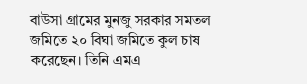বাউসা গ্রামের মুনজু সরকার সমতল জমিতে ২০ বিঘা জমিতে কুল চাষ করেছেন। তিনি এমএ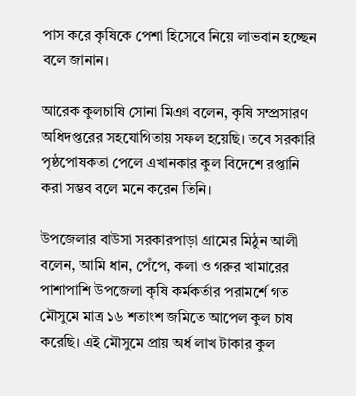পাস করে কৃষিকে পেশা হিসেবে নিয়ে লাভবান হচ্ছেন বলে জানান।

আরেক কুলচাষি সোনা মিঞা বলেন, কৃষি সম্প্রসারণ অধিদপ্তরের সহযোগিতায় সফল হয়েছি। তবে সরকারি পৃষ্ঠপোষকতা পেলে এখানকার কুল বিদেশে রপ্তানি করা সম্ভব বলে মনে করেন তিনি।

উপজেলার বাউসা সরকারপাড়া গ্রামের মিঠুন আলী বলেন, আমি ধান, পেঁপে, কলা ও গরুর খামারের পাশাপাশি উপজেলা কৃষি কর্মকর্তার পরামর্শে গত মৌসুমে মাত্র ১৬ শতাংশ জমিতে আপেল কুল চাষ করেছি। এই মৌসুমে প্রায় অর্ধ লাখ টাকার কুল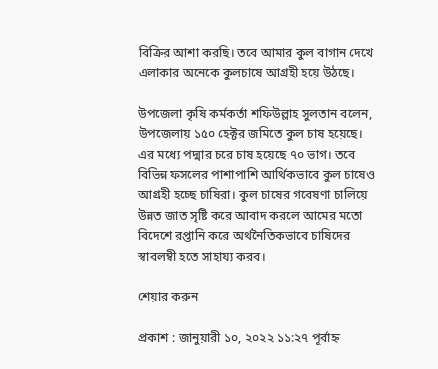বিক্রির আশা করছি। তবে আমার কুল বাগান দেখে এলাকার অনেকে কুলচাষে আগ্রহী হয়ে উঠছে।

উপজেলা কৃষি কর্মকর্তা শফিউল্লাহ সুলতান বলেন, উপজেলায় ১৫০ হেক্টর জমিতে কুল চাষ হয়েছে। এর মধ্যে পদ্মার চরে চাষ হয়েছে ৭০ ভাগ। তবে বিভিন্ন ফসলের পাশাপাশি আর্থিকভাবে কুল চাষেও আগ্রহী হচ্ছে চাষিরা। কুল চাষের গবেষণা চালিয়ে উন্নত জাত সৃষ্টি করে আবাদ করলে আমের মতো বিদেশে রপ্তানি করে অর্থনৈতিকভাবে চাষিদের স্বাবলম্বী হতে সাহায্য করব।

শেয়ার করুন

প্রকাশ : জানুয়ারী ১০, ২০২২ ১১:২৭ পূর্বাহ্ন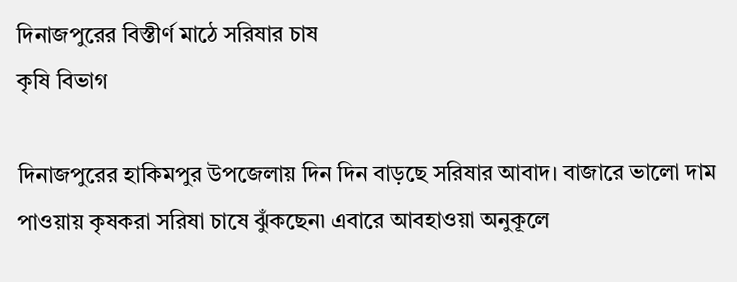দিনাজপুরের বিস্তীর্ণ মাঠে সরিষার চাষ
কৃষি বিভাগ

দিনাজপুরের হাকিমপুর উপজেলায় দিন দিন বাড়ছে সরিষার আবাদ। বাজারে ভালো দাম পাওয়ায় কৃষকরা সরিষা চাষে ঝুঁকছেন৷ এবারে আবহাওয়া অনুকূলে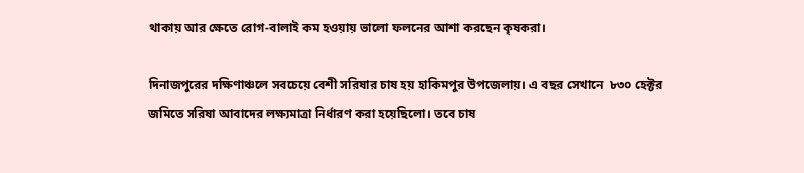থাকায় আর ক্ষেতে রোগ-বালাই কম হওয়ায় ভালো ফলনের আশা করছেন কৃষকরা।

দিনাজপুরের দক্ষিণাঞ্চলে সবচেয়ে বেশী সরিষার চাষ হয় হাকিমপুর উপজেলায়। এ বছর সেখানে  ৮৩০ হেক্টর জমিতে সরিষা আবাদের লক্ষ্যমাত্রা নির্ধারণ করা হয়েছিলো। তবে চাষ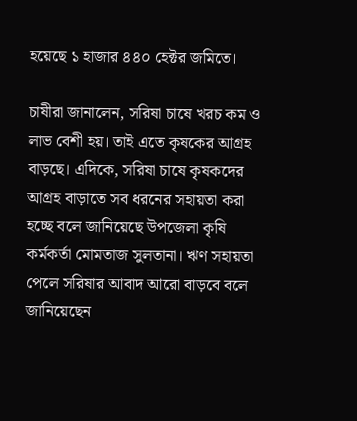হয়েছে ১ হাজার ৪৪০ হেক্টর জমিতে।

চাষীরা জানালেন, সরিষা চাষে খরচ কম ও লাভ বেশী হয়। তাই এতে কৃষকের আগ্রহ বাড়ছে। এদিকে, সরিষা চাষে কৃষকদের আগ্রহ বাড়াতে সব ধরনের সহায়তা করা হচ্ছে বলে জানিয়েছে উপজেলা কৃষি কর্মকর্তা মোমতাজ সুলতানা। ঋণ সহায়তা পেলে সরিষার আবাদ আরো বাড়বে বলে জানিয়েছেন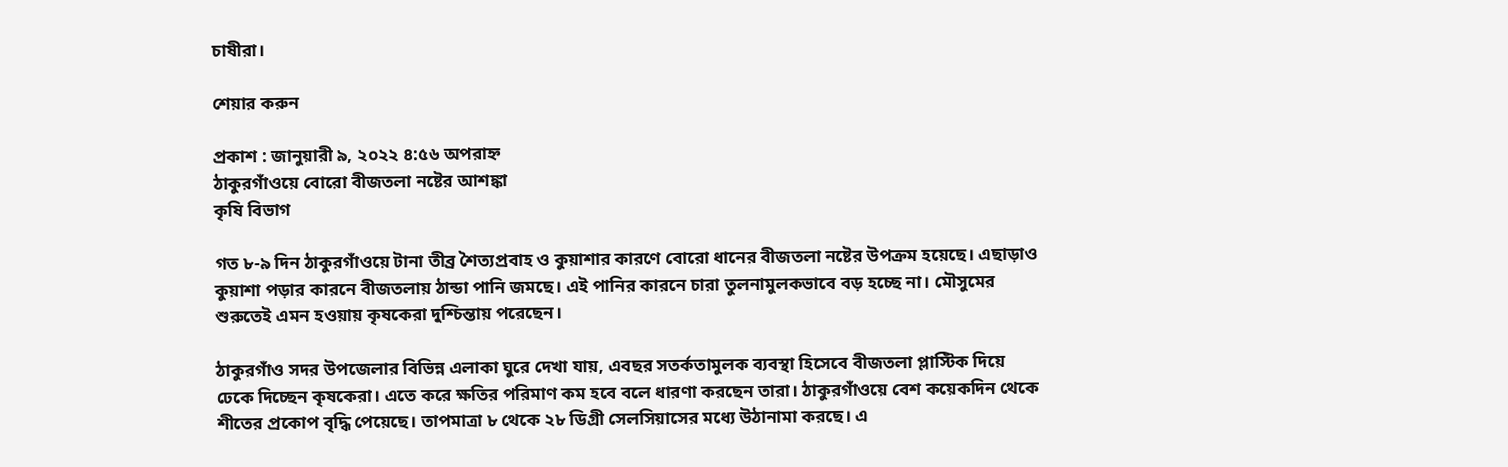চাষীরা।

শেয়ার করুন

প্রকাশ : জানুয়ারী ৯, ২০২২ ৪:৫৬ অপরাহ্ন
ঠাকুরগাঁওয়ে বোরো বীজতলা নষ্টের আশঙ্কা
কৃষি বিভাগ

গত ৮-৯ দিন ঠাকুরগাঁওয়ে টানা তীব্র শৈত্যপ্রবাহ ও কুয়াশার কারণে বোরো ধানের বীজতলা নষ্টের উপক্রম হয়েছে। এছাড়াও কুয়াশা পড়ার কারনে বীজতলায় ঠান্ডা পানি জমছে। এই পানির কারনে চারা তুলনামুলকভাবে বড় হচ্ছে না। মৌসুমের শুরুতেই এমন হওয়ায় কৃষকেরা দুশ্চিন্তায় পরেছেন।

ঠাকুরগাঁও সদর উপজেলার বিভিন্ন এলাকা ঘুরে দেখা যায়, এবছর সতর্কতামুলক ব্যবস্থা হিসেবে বীজতলা প্লাস্টিক দিয়ে ঢেকে দিচ্ছেন কৃষকেরা। এতে করে ক্ষতির পরিমাণ কম হবে বলে ধারণা করছেন তারা। ঠাকুরগাঁওয়ে বেশ কয়েকদিন থেকে শীতের প্রকোপ বৃদ্ধি পেয়েছে। তাপমাত্রা ৮ থেকে ২৮ ডিগ্রী সেলসিয়াসের মধ্যে উঠানামা করছে। এ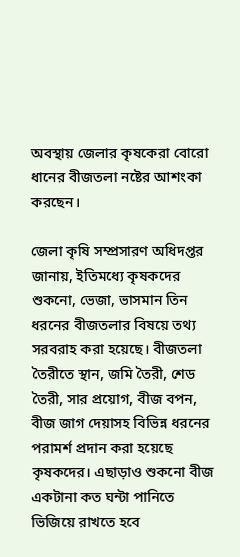অবস্থায় জেলার কৃষকেরা বোরো ধানের বীজতলা নষ্টের আশংকা করছেন।

জেলা কৃষি সম্প্রসারণ অধিদপ্তর জানায়, ইতিমধ্যে কৃষকদের শুকনো, ভেজা, ভাসমান তিন ধরনের বীজতলার বিষয়ে তথ্য সরবরাহ করা হয়েছে। বীজতলা তৈরীতে স্থান, জমি তৈরী, শেড তৈরী, সার প্রয়োগ, বীজ বপন, বীজ জাগ দেয়াসহ বিভিন্ন ধরনের পরামর্শ প্রদান করা হয়েছে কৃষকদের। এছাড়াও শুকনো বীজ একটানা কত ঘন্টা পানিতে ভিজিয়ে রাখতে হবে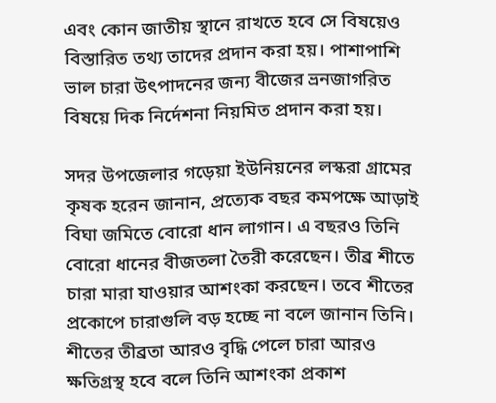এবং কোন জাতীয় স্থানে রাখতে হবে সে বিষয়েও বিস্তারিত তথ্য তাদের প্রদান করা হয়। পাশাপাশি ভাল চারা উৎপাদনের জন্য বীজের ভ্রনজাগরিত বিষয়ে দিক নির্দেশনা নিয়মিত প্রদান করা হয়।

সদর উপজেলার গড়েয়া ইউনিয়নের লস্করা গ্রামের কৃষক হরেন জানান, প্রত্যেক বছর কমপক্ষে আড়াই বিঘা জমিতে বোরো ধান লাগান। এ বছরও তিনি বোরো ধানের বীজতলা তৈরী করেছেন। তীব্র শীতে চারা মারা যাওয়ার আশংকা করছেন। তবে শীতের প্রকোপে চারাগুলি বড় হচ্ছে না বলে জানান তিনি। শীতের তীব্রতা আরও বৃদ্ধি পেলে চারা আরও ক্ষতিগ্রস্থ হবে বলে তিনি আশংকা প্রকাশ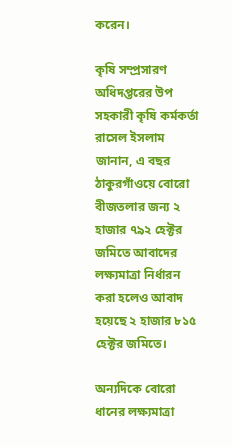করেন।

কৃষি সম্প্রসারণ অধিদপ্তরের উপ সহকারী কৃষি কর্মকর্তা রাসেল ইসলাম জানান, এ বছর ঠাকুরগাঁওয়ে বোরো বীজতলার জন্য ২ হাজার ৭৯২ হেক্টর জমিতে আবাদের লক্ষ্যমাত্রা নির্ধারন করা হলেও আবাদ হয়েছে ২ হাজার ৮১৫ হেক্টর জমিতে।

অন্যদিকে বোরো ধানের লক্ষ্যমাত্রা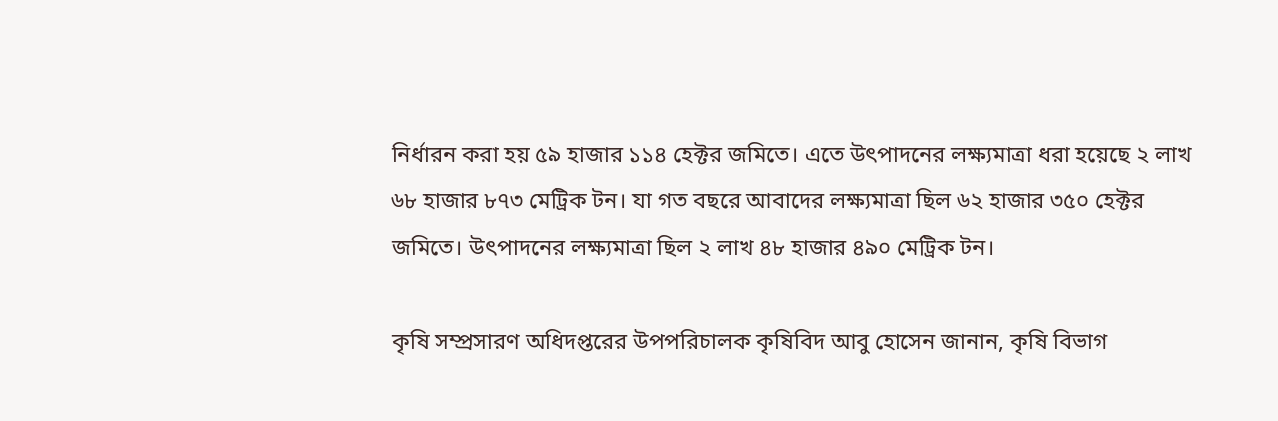নির্ধারন করা হয় ৫৯ হাজার ১১৪ হেক্টর জমিতে। এতে উৎপাদনের লক্ষ্যমাত্রা ধরা হয়েছে ২ লাখ ৬৮ হাজার ৮৭৩ মেট্রিক টন। যা গত বছরে আবাদের লক্ষ্যমাত্রা ছিল ৬২ হাজার ৩৫০ হেক্টর জমিতে। উৎপাদনের লক্ষ্যমাত্রা ছিল ২ লাখ ৪৮ হাজার ৪৯০ মেট্রিক টন।

কৃষি সম্প্রসারণ অধিদপ্তরের উপপরিচালক কৃষিবিদ আবু হোসেন জানান, কৃষি বিভাগ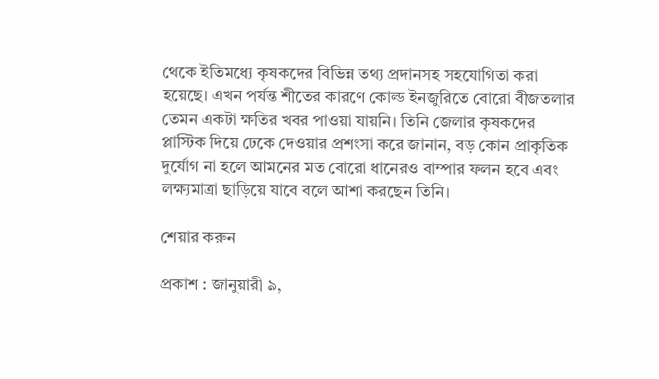থেকে ইতিমধ্যে কৃষকদের বিভিন্ন তথ্য প্রদানসহ সহযোগিতা করা হয়েছে। এখন পর্যন্ত শীতের কারণে কোল্ড ইনজুরিতে বোরো বীজতলার তেমন একটা ক্ষতির খবর পাওয়া যায়নি। তিনি জেলার কৃষকদের প্লাস্টিক দিয়ে ঢেকে দেওয়ার প্রশংসা করে জানান, বড় কোন প্রাকৃতিক দুর্যোগ না হলে আমনের মত বোরো ধানেরও বাম্পার ফলন হবে এবং লক্ষ্যমাত্রা ছাড়িয়ে যাবে বলে আশা করছেন তিনি।

শেয়ার করুন

প্রকাশ : জানুয়ারী ৯,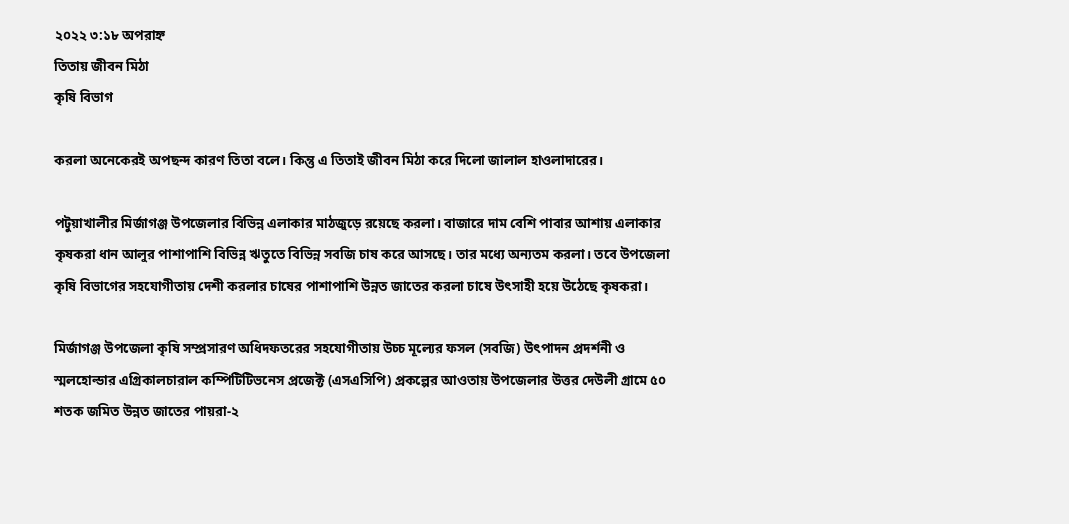২০২২ ৩:১৮ অপরাহ্ন
তিতায় জীবন মিঠা
কৃষি বিভাগ

করলা অনেকেরই অপছন্দ কারণ তিতা বলে। কিন্তু এ তিতাই জীবন মিঠা করে দিলো জালাল হাওলাদারের।

পটুয়াখালীর মির্জাগঞ্জ উপজেলার বিভিন্ন এলাকার মাঠজুড়ে রয়েছে করলা। বাজারে দাম বেশি পাবার আশায় এলাকার কৃষকরা ধান আলুর পাশাপাশি বিভিন্ন ঋতুতে বিভিন্ন সবজি চাষ করে আসছে। তার মধ্যে অন্যতম করলা। তবে উপজেলা কৃষি বিভাগের সহযোগীতায় দেশী করলার চাষের পাশাপাশি উন্নত জাতের করলা চাষে উৎসাহী হয়ে উঠেছে কৃষকরা।

মির্জাগঞ্জ উপজেলা কৃষি সম্প্রসারণ অধিদফতরের সহযোগীতায় উচ্চ মূল্যের ফসল (সবজি) উৎপাদন প্রদর্শনী ও স্মলহোল্ডার এগ্রিকালচারাল কম্পিটিটিভনেস প্রজেক্ট (এসএসিপি) প্রকল্পের আওতায় উপজেলার উত্তর দেউলী গ্রামে ৫০ শতক জমিত উন্নত জাতের পায়রা-২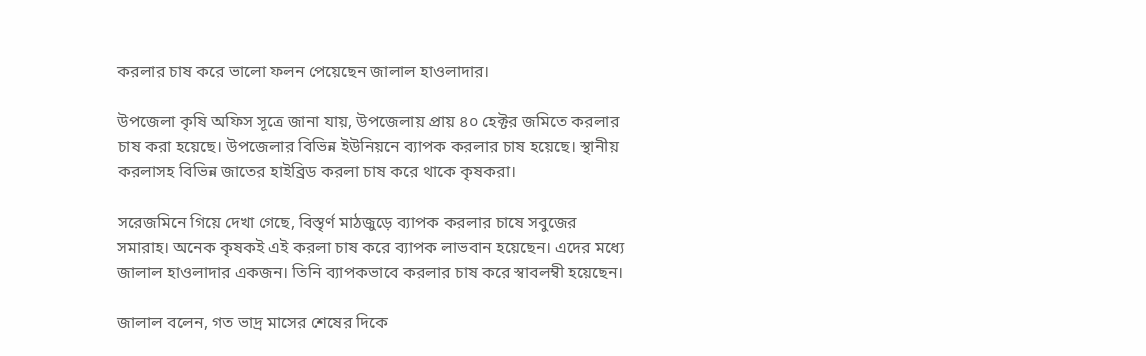করলার চাষ করে ভালো ফলন পেয়েছেন জালাল হাওলাদার।

উপজেলা কৃষি অফিস সূত্রে জানা যায়, উপজেলায় প্রায় ৪০ হেক্টর জমিতে করলার চাষ করা হয়েছে। উপজেলার বিভিন্ন ইউনিয়নে ব্যাপক করলার চাষ হয়েছে। স্থানীয় করলাসহ বিভিন্ন জাতের হাইব্রিড করলা চাষ করে থাকে কৃষকরা।

সরেজমিনে গিয়ে দেখা গেছে, বিস্তৃর্ণ মাঠজুড়ে ব্যাপক করলার চাষে সবুজের সমারাহ। অনেক কৃষকই এই করলা চাষ করে ব্যাপক লাভবান হয়েছেন। এদের মধ্যে জালাল হাওলাদার একজন। তিনি ব্যাপকভাবে করলার চাষ করে স্বাবলম্বী হয়েছেন।

জালাল বলেন, গত ভাদ্র মাসের শেষের দিকে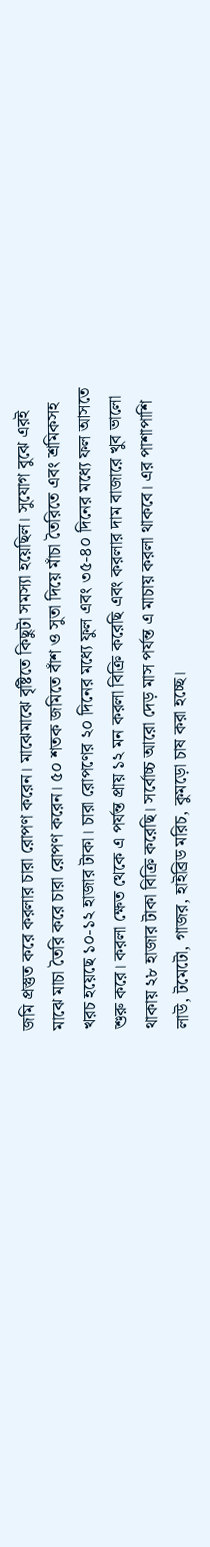জমি প্রস্তুত করে করলার চারা রোপণ করেন। মাঝেমাঝে বৃষ্টিতে কিছুটা সমস্যা হয়েছিল। সুযোগ বুঝে এরই মাঝে মাচা তৈরি করে চারা রোপণ করেন। ৫০ শতক জমিতে বাঁশ ও সুতা দিয়ে মাঁচা তৈরিতে এবং শ্রমিকসহ খরচ হয়েছে ১০-১২ হাজার টাকা। চারা রোপণের ২০ দিনের মধ্যে ফুল এবং ৩৫-৪০ দিনের মধ্যে ফল আসতে শুরু করে। করলা ক্ষেত থেকে এ পর্যন্ত প্রায় ১২ মন করলা বিক্রি করেছি এবং করলার দাম বাজারে খুব ভালো থাকায় ২৮ হাজার টাকা বিক্রি করেছি। সর্বোচ্চ আরো দেড় মাস পর্যন্ত এ মাচায় করলা থাকবে। এর পাশাপাশি লাউ, টমেটো, গাজর, হাইব্রিড মরিচ, কুমড়ো চাষ করা হচ্ছে।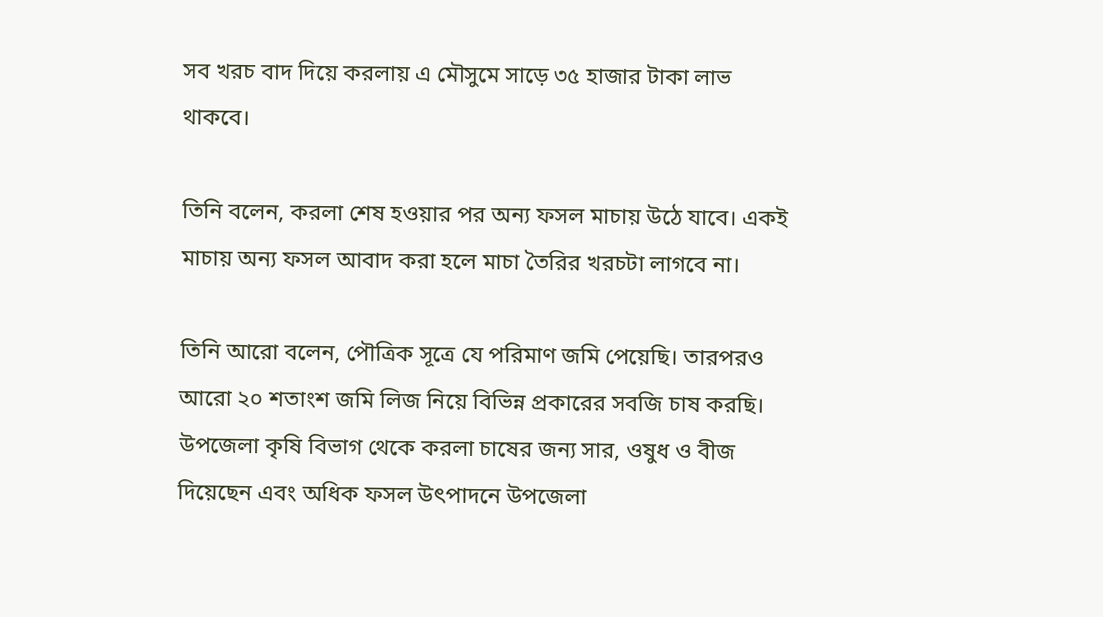সব খরচ বাদ দিয়ে করলায় এ মৌসুমে সাড়ে ৩৫ হাজার টাকা লাভ থাকবে।

তিনি বলেন, করলা শেষ হওয়ার পর অন্য ফসল মাচায় উঠে যাবে। একই মাচায় অন্য ফসল আবাদ করা হলে মাচা তৈরির খরচটা লাগবে না।

তিনি আরো বলেন, পৌত্রিক সূত্রে যে পরিমাণ জমি পেয়েছি। তারপরও আরো ২০ শতাংশ জমি লিজ নিয়ে বিভিন্ন প্রকারের সবজি চাষ করছি। উপজেলা কৃষি বিভাগ থেকে করলা চাষের জন্য সার, ওষুধ ও বীজ দিয়েছেন এবং অধিক ফসল উৎপাদনে উপজেলা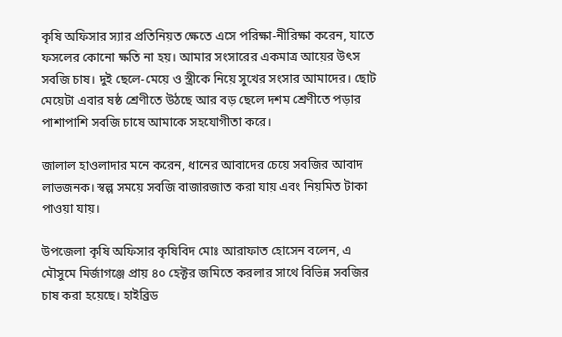কৃষি অফিসার স্যার প্রতিনিয়ত ক্ষেতে এসে পরিক্ষা-নীরিক্ষা করেন, যাতে ফসলের কোনো ক্ষতি না হয়। আমার সংসারের একমাত্র আয়ের উৎস সবজি চাষ। দুই ছেলে-মেয়ে ও স্ত্রীকে নিয়ে সুখের সংসার আমাদের। ছোট মেয়েটা এবার ষষ্ঠ শ্রেণীতে উঠছে আর বড় ছেলে দশম শ্রেণীতে পড়ার পাশাপাশি সবজি চাষে আমাকে সহযোগীতা করে।

জালাল হাওলাদার মনে করেন, ধানের আবাদের চেয়ে সবজির আবাদ লাভজনক। স্বল্প সময়ে সবজি বাজারজাত করা যায় এবং নিয়মিত টাকা পাওয়া যায়।

উপজেলা কৃষি অফিসার কৃষিবিদ মোঃ আরাফাত হোসেন বলেন, এ মৌসুমে মির্জাগঞ্জে প্রায় ৪০ হেক্টর জমিতে করলার সাথে বিভিন্ন সবজির চাষ করা হয়েছে। হাইব্রিড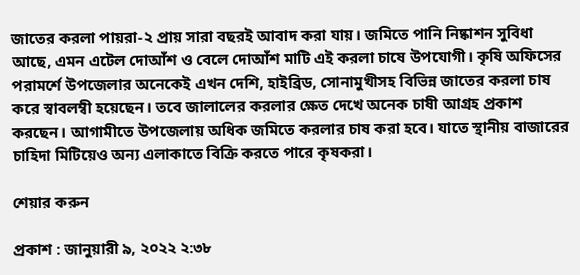জাতের করলা পায়রা-২ প্রায় সারা বছরই আবাদ করা যায়। জমিতে পানি নিষ্কাশন সুবিধা আছে, এমন এটেল দোআঁশ ও বেলে দোআঁশ মাটি এই করলা চাষে উপযোগী। কৃষি অফিসের পরামর্শে উপজেলার অনেকেই এখন দেশি, হাইব্রিড, সোনামুখীসহ বিভিন্ন জাতের করলা চাষ করে স্বাবলম্বী হয়েছেন। তবে জালালের করলার ক্ষেত দেখে অনেক চাষী আগ্রহ প্রকাশ করছেন। আগামীতে উপজেলায় অধিক জমিতে করলার চাষ করা হবে। যাতে স্থানীয় বাজারের চাহিদা মিটিয়েও অন্য এলাকাতে বিক্রি করতে পারে কৃষকরা।

শেয়ার করুন

প্রকাশ : জানুয়ারী ৯, ২০২২ ২:৩৮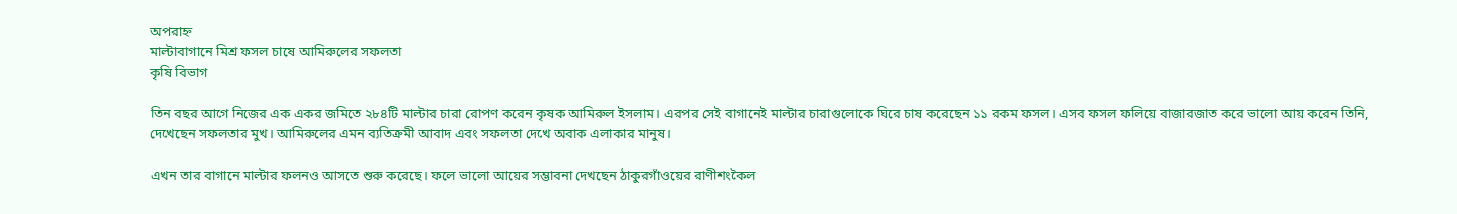অপরাহ্ন
মাল্টাবাগানে মিশ্র ফসল চাষে আমিরুলের সফলতা
কৃষি বিভাগ

তিন বছর আগে নিজের এক একর জমিতে ২৮৪টি মাল্টার চারা রোপণ করেন কৃষক আমিরুল ইসলাম। এরপর সেই বাগানেই মাল্টার চারাগুলোকে ঘিরে চাষ করেছেন ১১ রকম ফসল। এসব ফসল ফলিয়ে বাজারজাত করে ভালো আয় করেন তিনি, দেখেছেন সফলতার মুখ। আমিরুলের এমন ব্যতিক্রমী আবাদ এবং সফলতা দেখে অবাক এলাকার মানুষ।

এখন তার বাগানে মাল্টার ফলনও আসতে শুরু করেছে। ফলে ভালো আয়ের সম্ভাবনা দেখছেন ঠাকুরগাঁওয়ের রাণীশংকৈল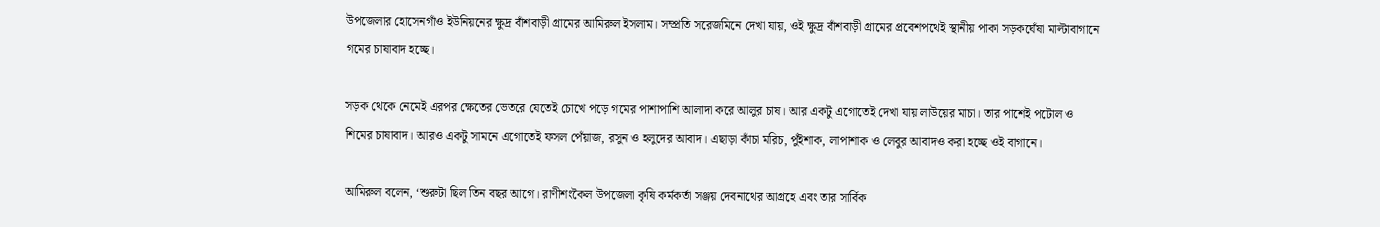উপজেলার হোসেনগাঁও ইউনিয়নের ক্ষুদ্র বাঁশবাড়ী গ্রামের আমিরুল ইসলাম। সম্প্রতি সরেজমিনে দেখা যায়, ওই ক্ষুদ্র বাঁশবাড়ী গ্রামের প্রবেশপথেই স্থানীয় পাকা সড়কঘেঁষা মাল্টাবাগানে গমের চাষাবাদ হচ্ছে।

সড়ক থেকে নেমেই এরপর ক্ষেতের ভেতরে যেতেই চোখে পড়ে গমের পাশাপাশি আলাদা করে আলুর চাষ। আর একটু এগোতেই দেখা যায় লাউয়ের মাচা। তার পাশেই পটোল ও শিমের চাষাবাদ। আরও একটু সামনে এগোতেই ফসল পেঁয়াজ, রসুন ও হলুদের আবাদ। এছাড়া কাঁচা মরিচ, পুঁইশাক, লাপাশাক ও লেবুর আবাদও করা হচ্ছে ওই বাগানে।

আমিরুল বলেন, ‘শুরুটা ছিল তিন বছর আগে। রাণীশংকৈল উপজেলা কৃষি কর্মকর্তা সঞ্জয় দেবনাথের আগ্রহে এবং তার সার্বিক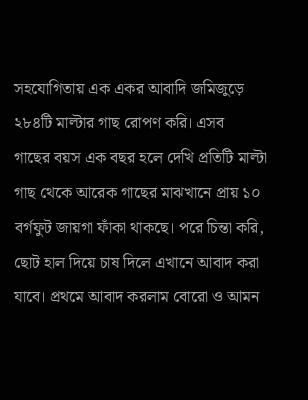সহযোগিতায় এক একর আবাদি জমিজুড়ে ২৮৪টি মাল্টার গাছ রোপণ করি। এসব গাছের বয়স এক বছর হলে দেখি প্রতিটি মাল্টা গাছ থেকে আরেক গাছের মাঝখানে প্রায় ১০ বর্গফুট জায়গা ফাঁকা থাকছে। পরে চিন্তা করি, ছোট হাল দিয়ে চাষ দিলে এখানে আবাদ করা যাবে। প্রথমে আবাদ করলাম বোরো ও আমন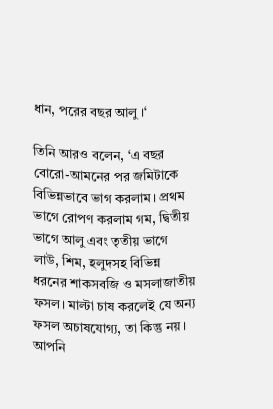ধান, পরের বছর আলু ।‘

তিনি আরও বলেন, ‘এ বছর বোরো-আমনের পর জমিটাকে বিভিন্নভাবে ভাগ করলাম। প্রথম ভাগে রোপণ করলাম গম, দ্বিতীয় ভাগে আলু এবং তৃতীয় ভাগে লাউ, শিম, হলুদসহ বিভিন্ন ধরনের শাকসবজি ও মসলাজাতীয় ফসল। মাল্টা চাষ করলেই যে অন্য ফসল অচাষযোগ্য, তা কিন্তু নয়। আপনি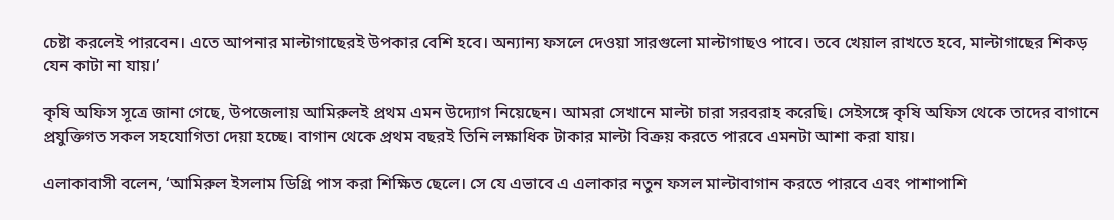চেষ্টা করলেই পারবেন। এতে আপনার মাল্টাগাছেরই উপকার বেশি হবে। অন্যান্য ফসলে দেওয়া সারগুলো মাল্টাগাছও পাবে। তবে খেয়াল রাখতে হবে, মাল্টাগাছের শিকড় যেন কাটা না যায়।’

কৃষি অফিস সূত্রে জানা গেছে, উপজেলায় আমিরুলই প্রথম এমন উদ্যোগ নিয়েছেন। আমরা সেখানে মাল্টা চারা সরবরাহ করেছি। সেইসঙ্গে কৃষি অফিস থেকে তাদের বাগানে প্রযুক্তিগত সকল সহযোগিতা দেয়া হচ্ছে। বাগান থেকে প্রথম বছরই তিনি লক্ষাধিক টাকার মাল্টা বিক্রয় করতে পারবে এমনটা আশা করা যায়।

এলাকাবাসী বলেন, ‘আমিরুল ইসলাম ডিগ্রি পাস করা শিক্ষিত ছেলে। সে যে এভাবে এ এলাকার নতুন ফসল মাল্টাবাগান করতে পারবে এবং পাশাপাশি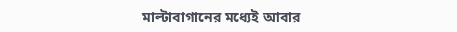মাল্টাবাগানের মধ্যেই আবার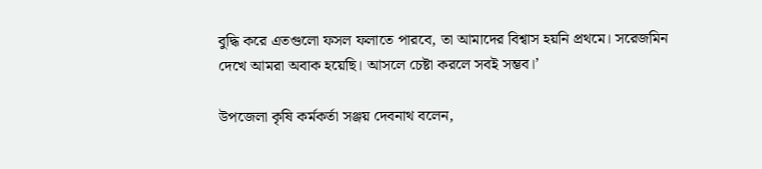বুদ্ধি করে এতগুলো ফসল ফলাতে পারবে, তা আমাদের বিশ্বাস হয়নি প্রথমে। সরেজমিন দেখে আমরা অবাক হয়েছি। আসলে চেষ্টা করলে সবই সম্ভব।’

উপজেলা কৃষি কর্মকর্তা সঞ্জয় দেবনাথ বলেন,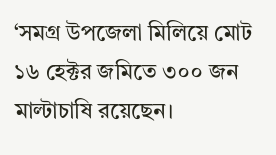‘সমগ্র উপজেলা মিলিয়ে মোট ১৬ হেক্টর জমিতে ৩০০ জন মাল্টাচাষি রয়েছেন।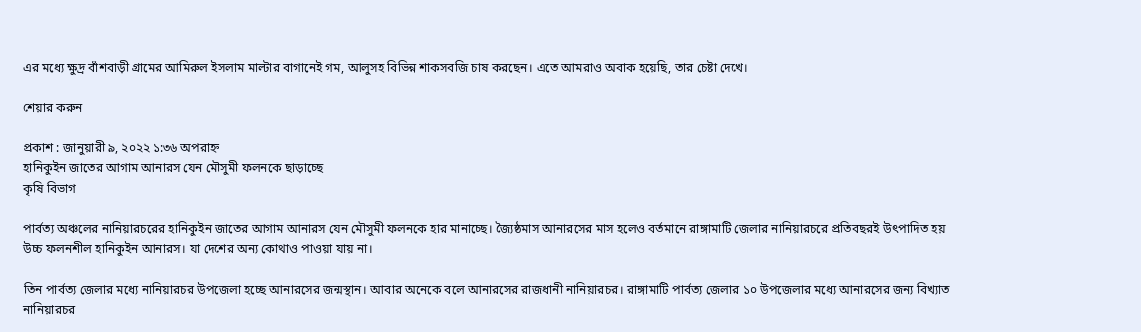এর মধ্যে ক্ষুদ্র বাঁশবাড়ী গ্রামের আমিরুল ইসলাম মাল্টার বাগানেই গম, আলুসহ বিভিন্ন শাকসবজি চাষ করছেন। এতে আমরাও অবাক হয়েছি, তার চেষ্টা দেখে।

শেয়ার করুন

প্রকাশ : জানুয়ারী ৯, ২০২২ ১:৩৬ অপরাহ্ন
হানিকুইন জাতের আগাম আনারস যেন মৌসুমী ফলনকে ছাড়াচ্ছে
কৃষি বিভাগ

পার্বত্য অঞ্চলের নানিয়ারচরের হানিকুইন জাতের আগাম আনারস যেন মৌসুমী ফলনকে হার মানাচ্ছে। জ্যৈষ্ঠমাস আনারসের মাস হলেও বর্তমানে রাঙ্গামাটি জেলার নানিয়ারচরে প্রতিবছরই উৎপাদিত হয় উচ্চ ফলনশীল হানিকুইন আনারস। যা দেশের অন্য কোথাও পাওয়া যায় না।

তিন পার্বত্য জেলার মধ্যে নানিয়ারচর উপজেলা হচ্ছে আনারসের জন্মস্থান। আবার অনেকে বলে আনারসের রাজধানী নানিয়ারচর। রাঙ্গামাটি পার্বত্য জেলার ১০ উপজেলার মধ্যে আনারসের জন্য বিখ্যাত নানিয়ারচর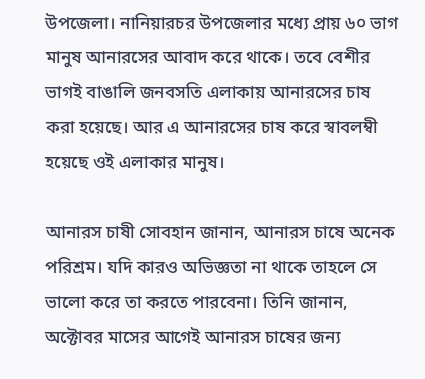উপজেলা। নানিয়ারচর উপজেলার মধ্যে প্রায় ৬০ ভাগ মানুষ আনারসের আবাদ করে থাকে। তবে বেশীর ভাগই বাঙালি জনবসতি এলাকায় আনারসের চাষ করা হয়েছে। আর এ আনারসের চাষ করে স্বাবলম্বী হয়েছে ওই এলাকার মানুষ।

আনারস চাষী সোবহান জানান, আনারস চাষে অনেক পরিশ্রম। যদি কারও অভিজ্ঞতা না থাকে তাহলে সে ভালো করে তা করতে পারবেনা। তিনি জানান, অক্টোবর মাসের আগেই আনারস চাষের জন্য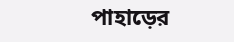পাহাড়ের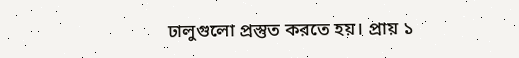ঢালুগুলো প্রস্তুত করতে হয়। প্রায় ১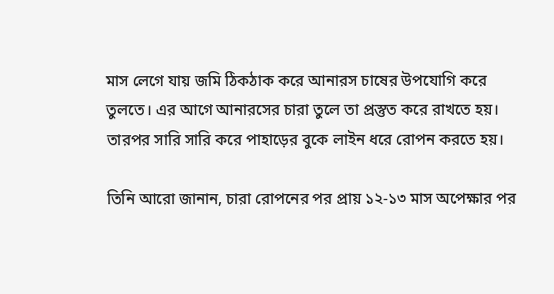মাস লেগে যায় জমি ঠিকঠাক করে আনারস চাষের উপযোগি করে তুলতে। এর আগে আনারসের চারা তুলে তা প্রস্তুত করে রাখতে হয়। তারপর সারি সারি করে পাহাড়ের বুকে লাইন ধরে রোপন করতে হয়।

তিনি আরো জানান, চারা রোপনের পর প্রায় ১২-১৩ মাস অপেক্ষার পর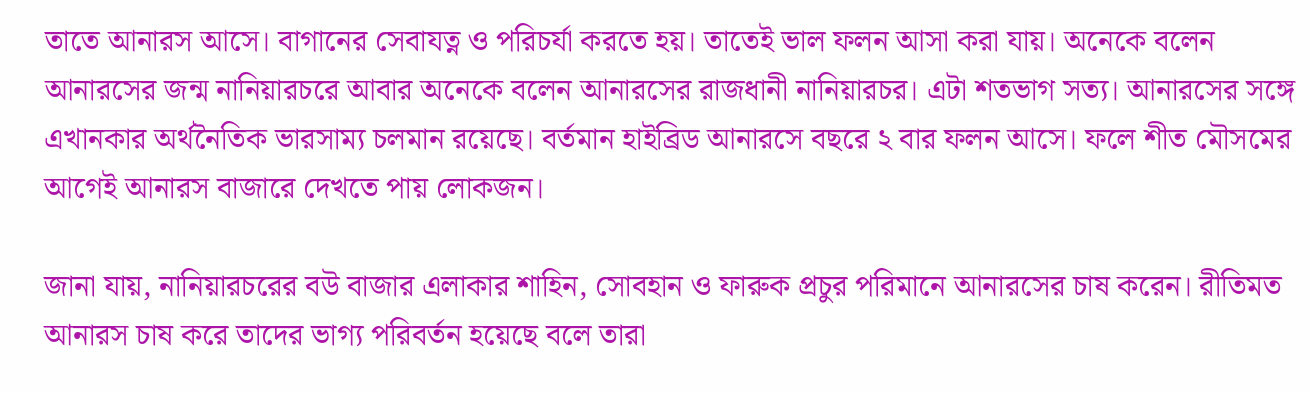তাতে আনারস আসে। বাগানের সেবাযত্ন ও পরিচর্যা করতে হয়। তাতেই ভাল ফলন আসা করা যায়। অনেকে বলেন আনারসের জন্ম নানিয়ারচরে আবার অনেকে বলেন আনারসের রাজধানী নানিয়ারচর। এটা শতভাগ সত্য। আনারসের সঙ্গে এখানকার অর্থনৈতিক ভারসাম্য চলমান রয়েছে। বর্তমান হাইব্রিড আনারসে বছরে ২ বার ফলন আসে। ফলে শীত মৌসমের আগেই আনারস বাজারে দেখতে পায় লোকজন।

জানা যায়, নানিয়ারচরের বউ বাজার এলাকার শাহিন, সোবহান ও ফারুক প্রচুর পরিমানে আনারসের চাষ করেন। রীতিমত আনারস চাষ করে তাদের ভাগ্য পরিবর্তন হয়েছে বলে তারা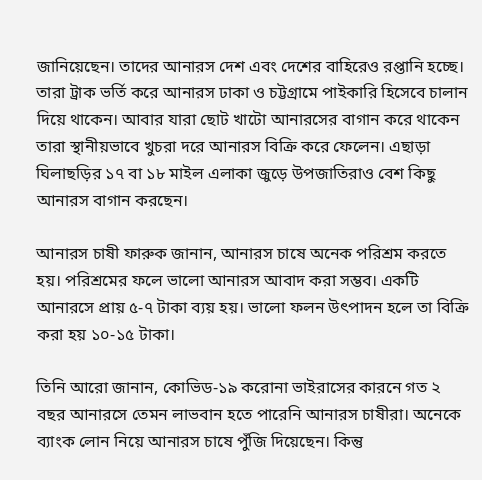জানিয়েছেন। তাদের আনারস দেশ এবং দেশের বাহিরেও রপ্তানি হচ্ছে। তারা ট্রাক ভর্তি করে আনারস ঢাকা ও চট্টগ্রামে পাইকারি হিসেবে চালান দিয়ে থাকেন। আবার যারা ছোট খাটো আনারসের বাগান করে থাকেন তারা স্থানীয়ভাবে খুচরা দরে আনারস বিক্রি করে ফেলেন। এছাড়া ঘিলাছড়ির ১৭ বা ১৮ মাইল এলাকা জুড়ে উপজাতিরাও বেশ কিছু আনারস বাগান করছেন।

আনারস চাষী ফারুক জানান, আনারস চাষে অনেক পরিশ্রম করতে হয়। পরিশ্রমের ফলে ভালো আনারস আবাদ করা সম্ভব। একটি আনারসে প্রায় ৫-৭ টাকা ব্যয় হয়। ভালো ফলন উৎপাদন হলে তা বিক্রি করা হয় ১০-১৫ টাকা।

তিনি আরো জানান, কোভিড-১৯ করোনা ভাইরাসের কারনে গত ২ বছর আনারসে তেমন লাভবান হতে পারেনি আনারস চাষীরা। অনেকে ব্যাংক লোন নিয়ে আনারস চাষে পুঁজি দিয়েছেন। কিন্তু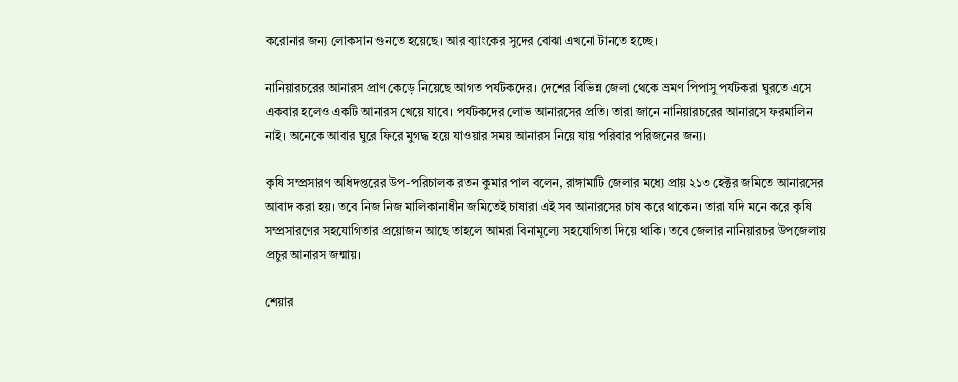করোনার জন্য লোকসান গুনতে হয়েছে। আর ব্যাংকের সুদের বোঝা এখনো টানতে হচ্ছে।

নানিয়ারচরের আনারস প্রাণ কেড়ে নিয়েছে আগত পর্যটকদের। দেশের বিভিন্ন জেলা থেকে ভ্রমণ পিপাসু পর্যটকরা ঘুরতে এসে একবার হলেও একটি আনারস খেয়ে যাবে। পর্যটকদের লোভ আনারসের প্রতি। তারা জানে নানিয়ারচরের আনারসে ফরমালিন নাই। অনেকে আবার ঘুরে ফিরে মুগদ্ধ হয়ে যাওয়ার সময় আনারস নিয়ে যায় পরিবার পরিজনের জন্য।

কৃষি সম্প্রসারণ অধিদপ্তরের উপ-পরিচালক রতন কুমার পাল বলেন, রাঙ্গামাটি জেলার মধ্যে প্রায় ২১৩ হেক্টর জমিতে আনারসের আবাদ করা হয়। তবে নিজ নিজ মালিকানাধীন জমিতেই চাষারা এই সব আনারসের চাষ করে থাকেন। তারা যদি মনে করে কৃষি সম্প্রসারণের সহযোগিতার প্রয়োজন আছে তাহলে আমরা বিনামূল্যে সহযোগিতা দিয়ে থাকি। তবে জেলার নানিয়ারচর উপজেলায় প্রচুর আনারস জন্মায়।

শেয়ার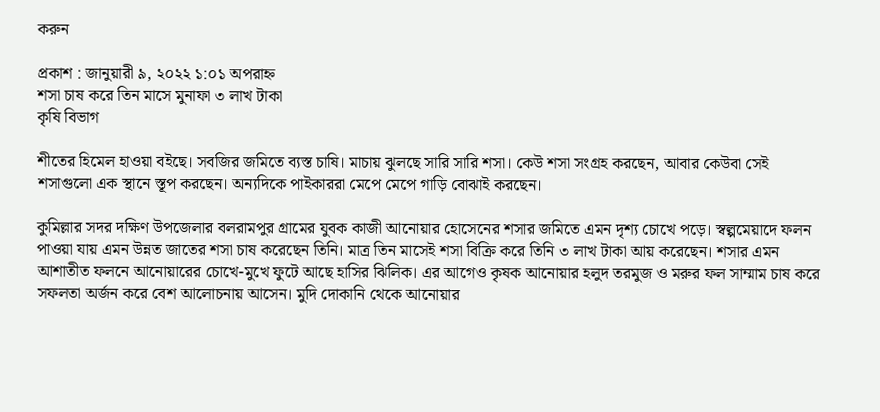করুন

প্রকাশ : জানুয়ারী ৯, ২০২২ ১:০১ অপরাহ্ন
শসা চাষ করে তিন মাসে মুনাফা ৩ লাখ টাকা
কৃষি বিভাগ

শীতের হিমেল হাওয়া বইছে। সবজির জমিতে ব্যস্ত চাষি। মাচায় ঝুলছে সারি সারি শসা। কেউ শসা সংগ্রহ করছেন, আবার কেউবা সেই শসাগুলো এক স্থানে স্তূপ করছেন। অন্যদিকে পাইকাররা মেপে মেপে গাড়ি বোঝাই করছেন।

কুমিল্লার সদর দক্ষিণ উপজেলার বলরামপুর গ্রামের যুবক কাজী আনোয়ার হোসেনের শসার জমিতে এমন দৃশ্য চোখে পড়ে। স্বল্পমেয়াদে ফলন পাওয়া যায় এমন উন্নত জাতের শসা চাষ করেছেন তিনি। মাত্র তিন মাসেই শসা বিক্রি করে তিনি ৩ লাখ টাকা আয় করেছেন। শসার এমন আশাতীত ফলনে আনোয়ারের চোখে-মুখে ফুটে আছে হাসির ঝিলিক। এর আগেও কৃষক আনোয়ার হলুদ তরমুজ ও মরুর ফল সাম্মাম চাষ করে সফলতা অর্জন করে বেশ আলোচনায় আসেন। মুদি দোকানি থেকে আনোয়ার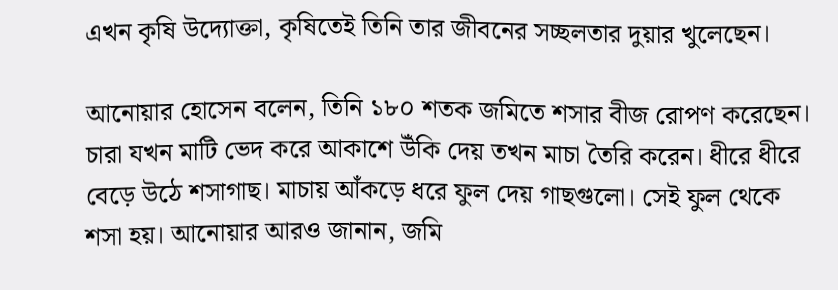এখন কৃষি উদ্যোক্তা, কৃষিতেই তিনি তার জীবনের সচ্ছলতার দুয়ার খুলেছেন।

আনোয়ার হোসেন বলেন, তিনি ১৮০ শতক জমিতে শসার বীজ রোপণ করেছেন। চারা যখন মাটি ভেদ করে আকাশে উঁকি দেয় তখন মাচা তৈরি করেন। ধীরে ধীরে বেড়ে উঠে শসাগাছ। মাচায় আঁকড়ে ধরে ফুল দেয় গাছগুলো। সেই ফুল থেকে শসা হয়। আনোয়ার আরও জানান, জমি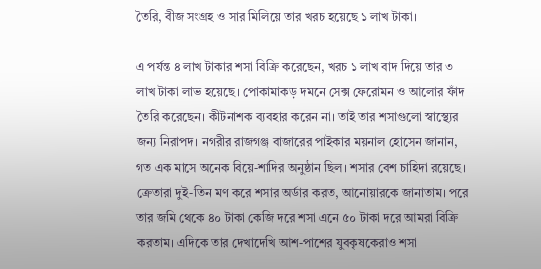তৈরি, বীজ সংগ্রহ ও সার মিলিয়ে তার খরচ হয়েছে ১ লাখ টাকা।

এ পর্যন্ত ৪ লাখ টাকার শসা বিক্রি করেছেন, খরচ ১ লাখ বাদ দিয়ে তার ৩ লাখ টাকা লাভ হয়েছে। পোকামাকড় দমনে সেক্স ফেরোমন ও আলোর ফাঁদ তৈরি করেছেন। কীটনাশক ব্যবহার করেন না। তাই তার শসাগুলো স্বাস্থ্যের জন্য নিরাপদ। নগরীর রাজগঞ্জ বাজারের পাইকার ময়নাল হোসেন জানান, গত এক মাসে অনেক বিয়ে-শাদির অনুষ্ঠান ছিল। শসার বেশ চাহিদা রয়েছে। ক্রেতারা দুই-তিন মণ করে শসার অর্ডার করত, আনোয়ারকে জানাতাম। পরে তার জমি থেকে ৪০ টাকা কেজি দরে শসা এনে ৫০ টাকা দরে আমরা বিক্রি করতাম। এদিকে তার দেখাদেখি আশ-পাশের যুবকৃষকেরাও শসা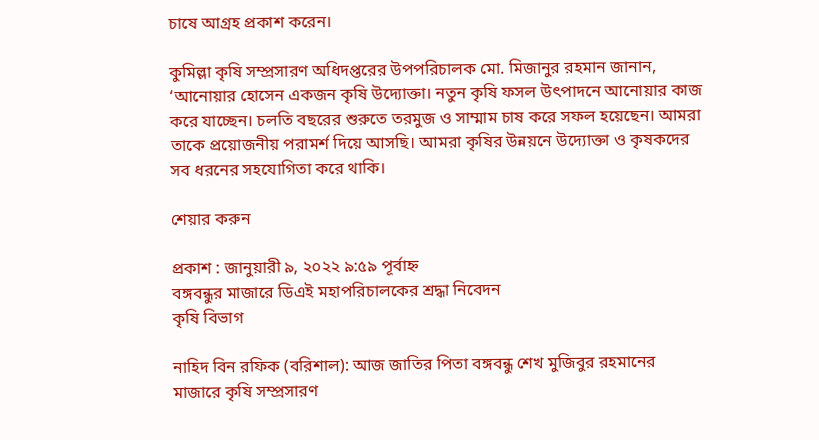চাষে আগ্রহ প্রকাশ করেন।

কুমিল্লা কৃষি সম্প্রসারণ অধিদপ্তরের উপপরিচালক মো. মিজানুর রহমান জানান, ‘আনোয়ার হোসেন একজন কৃষি উদ্যোক্তা। নতুন কৃষি ফসল উৎপাদনে আনোয়ার কাজ করে যাচ্ছেন। চলতি বছরের শুরুতে তরমুজ ও সাম্মাম চাষ করে সফল হয়েছেন। আমরা তাকে প্রয়োজনীয় পরামর্শ দিয়ে আসছি। আমরা কৃষির উন্নয়নে উদ্যোক্তা ও কৃষকদের সব ধরনের সহযোগিতা করে থাকি।

শেয়ার করুন

প্রকাশ : জানুয়ারী ৯, ২০২২ ৯:৫৯ পূর্বাহ্ন
বঙ্গবন্ধুর মাজারে ডিএই মহাপরিচালকের শ্রদ্ধা নিবেদন
কৃষি বিভাগ

নাহিদ বিন রফিক (বরিশাল): আজ জাতির পিতা বঙ্গবন্ধু শেখ মুজিবুর রহমানের মাজারে কৃষি সম্প্রসারণ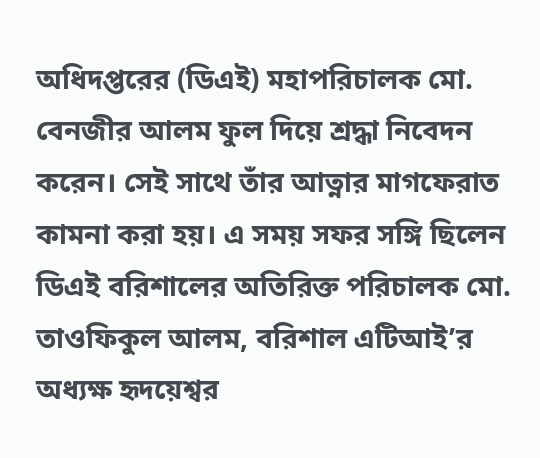অধিদপ্তরের (ডিএই) মহাপরিচালক মো. বেনজীর আলম ফুল দিয়ে শ্রদ্ধা নিবেদন করেন। সেই সাথে তাঁর আত্নার মাগফেরাত কামনা করা হয়। এ সময় সফর সঙ্গি ছিলেন ডিএই বরিশালের অতিরিক্ত পরিচালক মো. তাওফিকুল আলম, বরিশাল এটিআই’র অধ্যক্ষ হৃদয়েশ্বর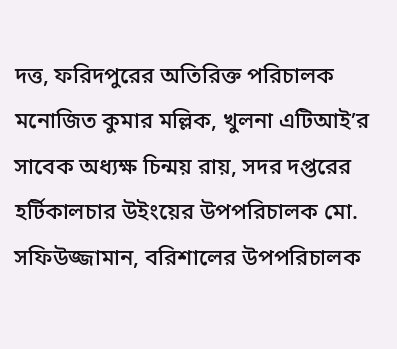দত্ত, ফরিদপুরের অতিরিক্ত পরিচালক মনোজিত কুমার মল্লিক, খুলনা এটিআই’র সাবেক অধ্যক্ষ চিন্ময় রায়, সদর দপ্তরের হর্টিকালচার উইংয়ের উপপরিচালক মো. সফিউজ্জামান, বরিশালের উপপরিচালক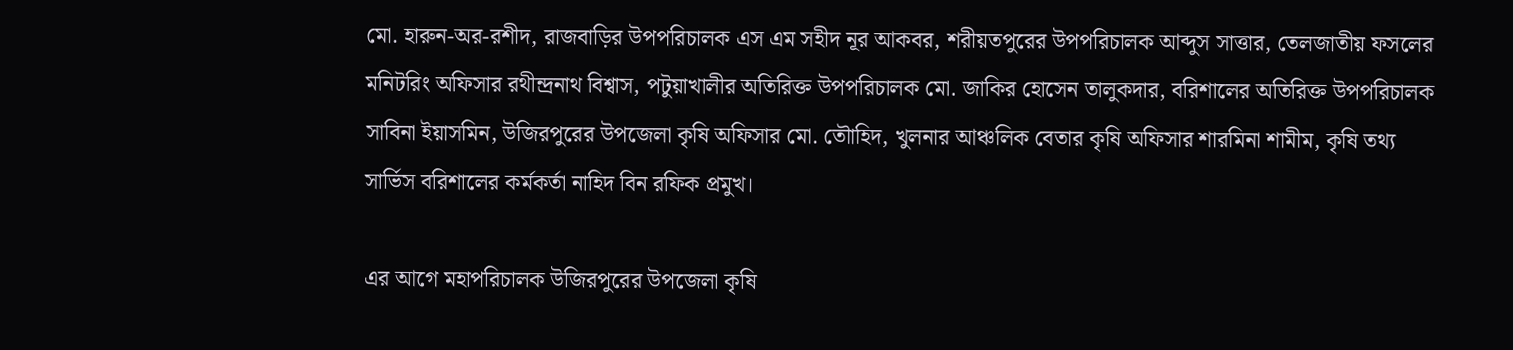মো. হারুন-অর-রশীদ, রাজবাড়ির উপপরিচালক এস এম সহীদ নূর আকবর, শরীয়তপুরের উপপরিচালক আব্দুস সাত্তার, তেলজাতীয় ফসলের মনিটরিং অফিসার রথীন্দ্রনাথ বিশ্বাস, পটুয়াখালীর অতিরিক্ত উপপরিচালক মো. জাকির হোসেন তালুকদার, বরিশালের অতিরিক্ত উপপরিচালক সাবিনা ইয়াসমিন, উজিরপুরের উপজেলা কৃষি অফিসার মো. তৌাহিদ, খুলনার আঞ্চলিক বেতার কৃষি অফিসার শারমিনা শামীম, কৃষি তথ্য সার্ভিস বরিশালের কর্মকর্তা নাহিদ বিন রফিক প্রমুখ।

এর আগে মহাপরিচালক উজিরপুরের উপজেলা কৃষি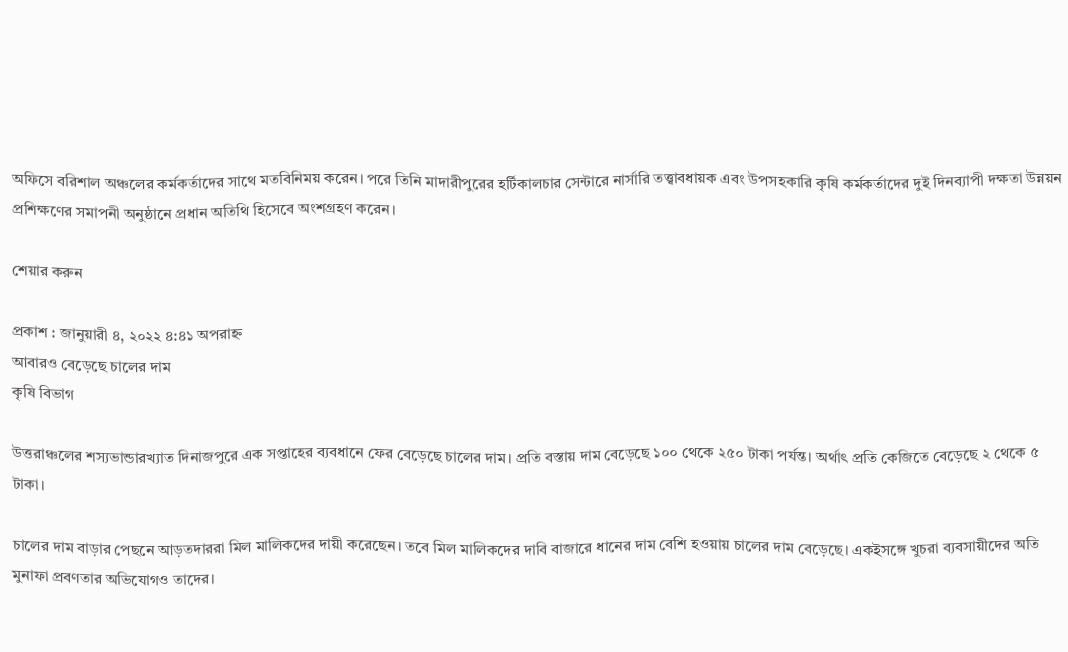অফিসে বরিশাল অঞ্চলের কর্মকর্তাদের সাথে মতবিনিময় করেন। পরে তিনি মাদারীপুরের হর্টিকালচার সেন্টারে নার্সারি তত্ত্বাবধায়ক এবং উপসহকারি কৃষি কর্মকর্তাদের দুই দিনব্যাপী দক্ষতা উন্নয়ন প্রশিক্ষণের সমাপনী অনুষ্ঠানে প্রধান অতিথি হিসেবে অংশগ্রহণ করেন।

শেয়ার করুন

প্রকাশ : জানুয়ারী ৪, ২০২২ ৪:৪১ অপরাহ্ন
আবারও বেড়েছে চালের দাম
কৃষি বিভাগ

উত্তরাঞ্চলের শস্যভান্ডারখ্যাত দিনাজপুরে এক সপ্তাহের ব্যবধানে ফের বেড়েছে চালের দাম। প্রতি বস্তায় দাম বেড়েছে ১০০ থেকে ২৫০ টাকা পর্যন্ত। অর্থাৎ প্রতি কেজিতে বেড়েছে ২ থেকে ৫ টাকা।

চালের দাম বাড়ার পেছনে আড়তদাররা মিল মালিকদের দায়ী করেছেন। তবে মিল মালিকদের দাবি বাজারে ধানের দাম বেশি হওয়ায় চালের দাম বেড়েছে। একইসঙ্গে খুচরা ব্যবসায়ীদের অতি মুনাফা প্রবণতার অভিযোগও তাদের।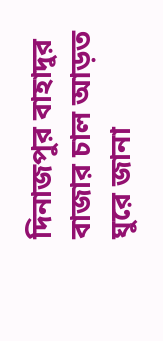দিনাজপুর বাহাদুর বাজার চাল আড়ত ঘুরে জানা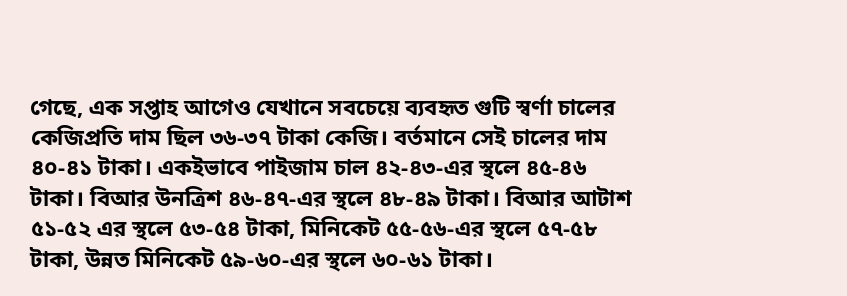গেছে, এক সপ্তাহ আগেও যেখানে সবচেয়ে ব্যবহৃত গুটি স্বর্ণা চালের কেজিপ্রতি দাম ছিল ৩৬-৩৭ টাকা কেজি। বর্তমানে সেই চালের দাম ৪০-৪১ টাকা। একইভাবে পাইজাম চাল ৪২-৪৩-এর স্থলে ৪৫-৪৬ টাকা। বিআর উনত্রিশ ৪৬-৪৭-এর স্থলে ৪৮-৪৯ টাকা। বিআর আটাশ ৫১-৫২ এর স্থলে ৫৩-৫৪ টাকা, মিনিকেট ৫৫-৫৬-এর স্থলে ৫৭-৫৮ টাকা, উন্নত মিনিকেট ৫৯-৬০-এর স্থলে ৬০-৬১ টাকা।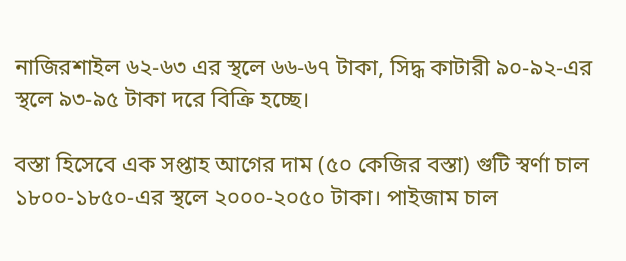নাজিরশাইল ৬২-৬৩ এর স্থলে ৬৬-৬৭ টাকা, সিদ্ধ কাটারী ৯০-৯২-এর স্থলে ৯৩-৯৫ টাকা দরে বিক্রি হচ্ছে।

বস্তা হিসেবে এক সপ্তাহ আগের দাম (৫০ কেজির বস্তা) গুটি স্বর্ণা চাল ১৮০০-১৮৫০-এর স্থলে ২০০০-২০৫০ টাকা। পাইজাম চাল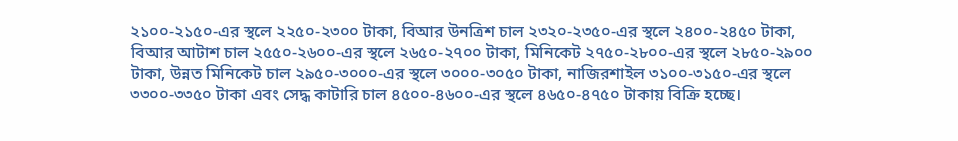২১০০-২১৫০-এর স্থলে ২২৫০-২৩০০ টাকা, বিআর উনত্রিশ চাল ২৩২০-২৩৫০-এর স্থলে ২৪০০-২৪৫০ টাকা, বিআর আটাশ চাল ২৫৫০-২৬০০-এর স্থলে ২৬৫০-২৭০০ টাকা, মিনিকেট ২৭৫০-২৮০০-এর স্থলে ২৮৫০-২৯০০ টাকা, উন্নত মিনিকেট চাল ২৯৫০-৩০০০-এর স্থলে ৩০০০-৩০৫০ টাকা, নাজিরশাইল ৩১০০-৩১৫০-এর স্থলে ৩৩০০-৩৩৫০ টাকা এবং সেদ্ধ কাটারি চাল ৪৫০০-৪৬০০-এর স্থলে ৪৬৫০-৪৭৫০ টাকায় বিক্রি হচ্ছে।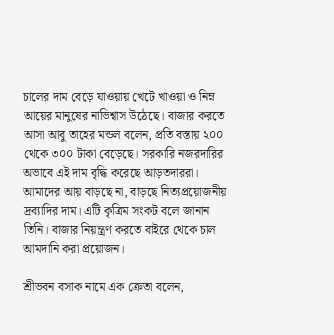চালের দাম বেড়ে যাওয়ায় খেটে খাওয়া ও নিম্ন আয়ের মানুষের নাভিশ্বাস উঠেছে। বাজার করতে আসা আবু তাহের মন্ডল বলেন, প্রতি বস্তায় ২০০ থেকে ৩০০ টাকা বেড়েছে। সরকারি নজরদারির অভাবে এই দাম বৃদ্ধি করেছে আড়তদাররা। আমাদের আয় বাড়ছে না, বাড়ছে নিত্যপ্রয়োজনীয় দ্রব্যাদির দাম। এটি কৃত্রিম সংকট বলে জানান তিনি। বাজার নিয়ন্ত্রণ করতে বাইরে থেকে চাল আমদানি করা প্রয়োজন।

শ্রীভবন বসাক নামে এক ক্রেতা বলেন,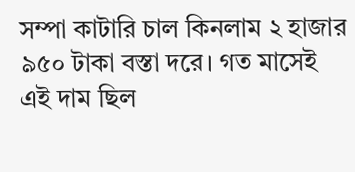সম্পা কাটারি চাল কিনলাম ২ হাজার ৯৫০ টাকা বস্তা দরে। গত মাসেই এই দাম ছিল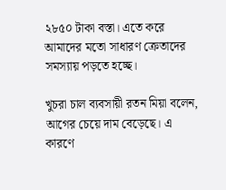২৮৫০ টাকা বস্তা। এতে করে আমাদের মতো সাধারণ ক্রেতাদের সমস্যায় পড়তে হচ্ছে।

খুচরা চাল ব্যবসায়ী রতন মিয়া বলেন, আগের চেয়ে দাম বেড়েছে। এ কারণে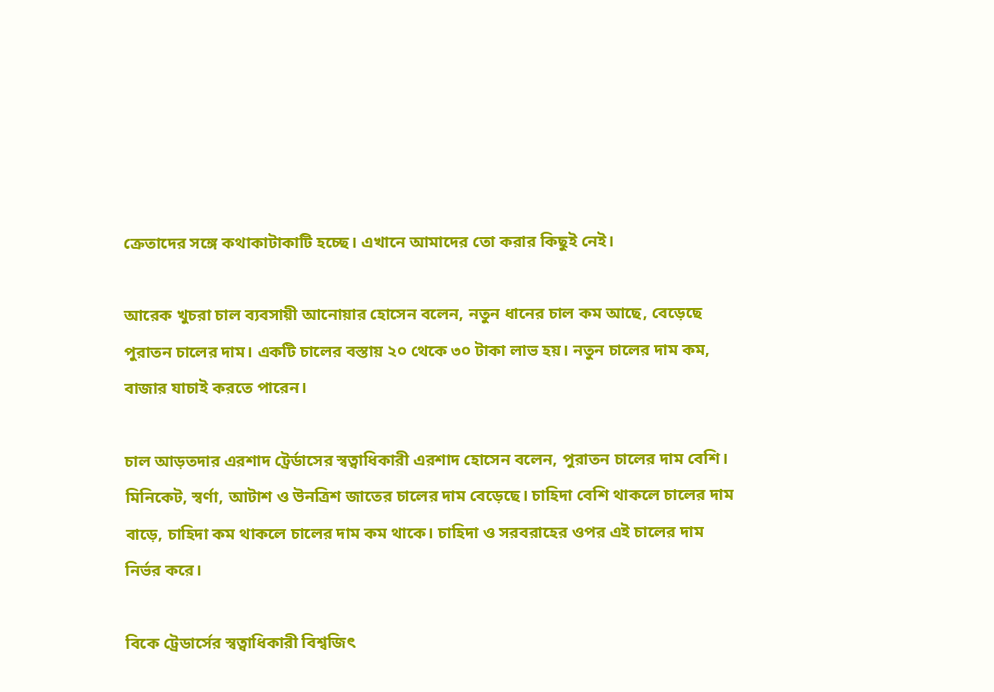ক্রেতাদের সঙ্গে কথাকাটাকাটি হচ্ছে। এখানে আমাদের তো করার কিছুই নেই।

আরেক খুচরা চাল ব্যবসায়ী আনোয়ার হোসেন বলেন, নতুন ধানের চাল কম আছে, বেড়েছে পুরাতন চালের দাম। একটি চালের বস্তায় ২০ থেকে ৩০ টাকা লাভ হয়। নতুন চালের দাম কম, বাজার যাচাই করতে পারেন।

চাল আড়তদার এরশাদ ট্রের্ডাসের স্বত্বাধিকারী এরশাদ হোসেন বলেন, পুরাতন চালের দাম বেশি। মিনিকেট, স্বর্ণা, আটাশ ও উনত্রিশ জাতের চালের দাম বেড়েছে। চাহিদা বেশি থাকলে চালের দাম বাড়ে, চাহিদা কম থাকলে চালের দাম কম থাকে। চাহিদা ও সরবরাহের ওপর এই চালের দাম নির্ভর করে।

বিকে ট্রেডার্সের স্বত্বাধিকারী বিশ্বজিৎ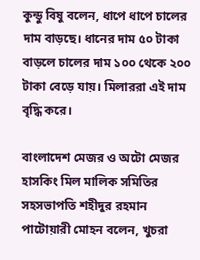কুন্ডু বিষু বলেন, ধাপে ধাপে চালের দাম বাড়ছে। ধানের দাম ৫০ টাকা বাড়লে চালের দাম ১০০ থেকে ২০০ টাকা বেড়ে যায়। মিলাররা এই দাম বৃদ্ধি করে।

বাংলাদেশ মেজর ও অটো মেজর হাসকিং মিল মালিক সমিতির সহসভাপতি শহীদুর রহমান পাটোয়ারী মোহন বলেন, খুচরা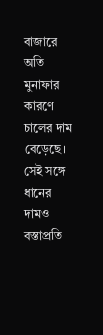বাজারে অতি মুনাফার কারণে চালের দাম বেড়েছে। সেই সঙ্গে ধানের দামও বস্তাপ্রতি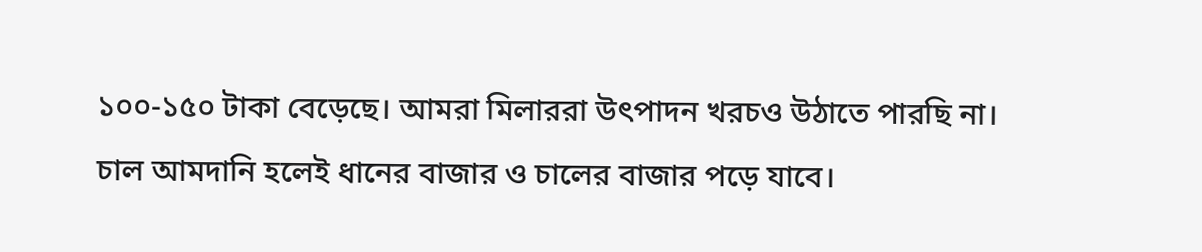১০০-১৫০ টাকা বেড়েছে। আমরা মিলাররা উৎপাদন খরচও উঠাতে পারছি না। চাল আমদানি হলেই ধানের বাজার ও চালের বাজার পড়ে যাবে।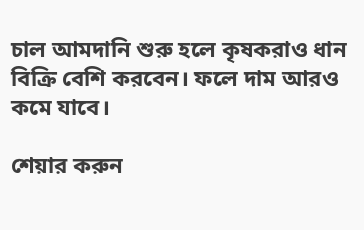চাল আমদানি শুরু হলে কৃষকরাও ধান বিক্রি বেশি করবেন। ফলে দাম আরও কমে যাবে।

শেয়ার করুন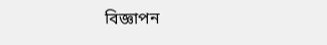বিজ্ঞাপন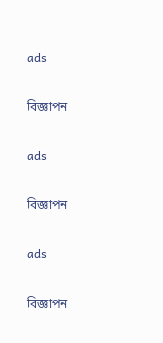ads

বিজ্ঞাপন

ads

বিজ্ঞাপন

ads

বিজ্ঞাপন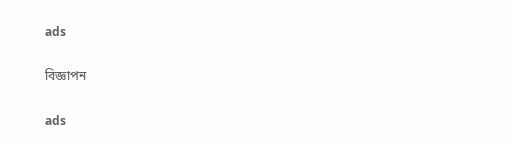ads

বিজ্ঞাপন

ads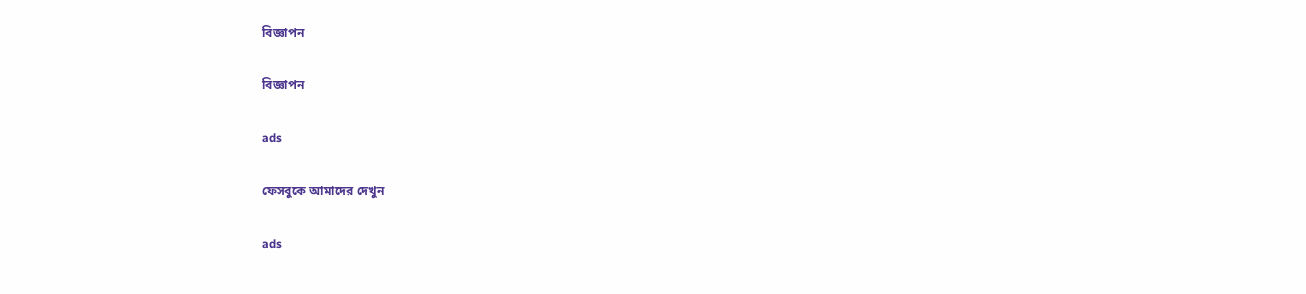বিজ্ঞাপন

বিজ্ঞাপন

ads

ফেসবুকে আমাদের দেখুন

ads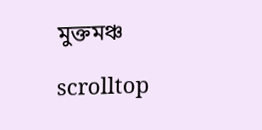মুক্তমঞ্চ

scrolltop